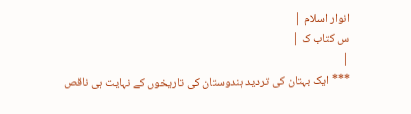انوار اسلام |
س کتاب ک |
|
*** ایک بہتان کی تردید ہندوستان کی تاریخوں کے نہایت ہی ناقص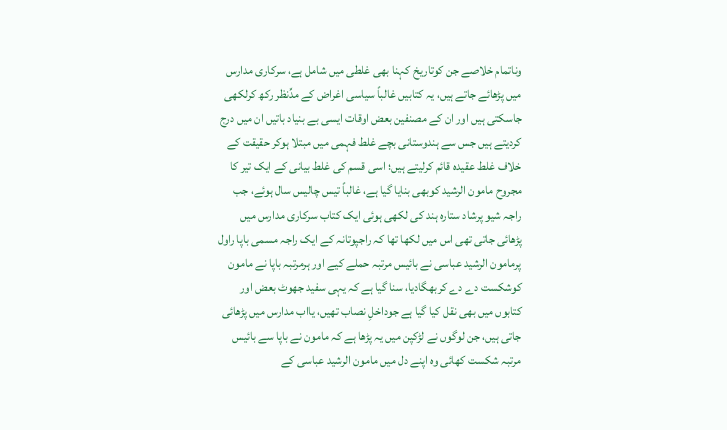وناتمام خلاصے جن کوتاریخ کہنا بھی غلطی میں شامل ہے، سرکاری مدارس میں پڑھائے جاتے ہیں، یہ کتابیں غالباً سیاسی اغراض کے مدِّنظر رکھ کرلکھی جاسکتی ہیں اور ان کے مصنفین بعض اوقات ایسی بے بنیاد باتیں ان میں درج کردیتے ہیں جس سے ہندوستانی بچے غلط فہمی میں مبتلا ہوکر حقیقت کے خلاف غلط عقیدہ قائم کرلیتے ہیں؛ اسی قسم کی غلط بیانی کے ایک تیر کا مجروح مامون الرشید کوبھی بنایا گیا ہے، غالباً تیس چالیس سال ہوئے، جب راجہ شیو پرشاد ستارہ ہند کی لکھی ہوئی ایک کتاب سرکاری مدارس میں پڑھائی جاتی تھی اس میں لکھا تھا کہ راجپوتانہ کے ایک راجہ مسمی باپا راول پرمامون الرشید عباسی نے بائیس مرتبہ حملے کیے اور ہرمرتبہ باپا نے مامون کوشکست دے دے کربھگادیا، سنا گیا ہے کہ یہی سفید جھوٹ بعض اور کتابوں میں بھی نقل کیا گیا ہے جوداخلِ نصاب تھیں، یااب مدارس میں پڑھائی جاتی ہیں، جن لوگوں نے لڑکپن میں یہ پڑھا ہے کہ مامون نے باپا سے بائیس مرتبہ شکست کھائی وہ اپنے دل میں مامون الرشید عباسی کے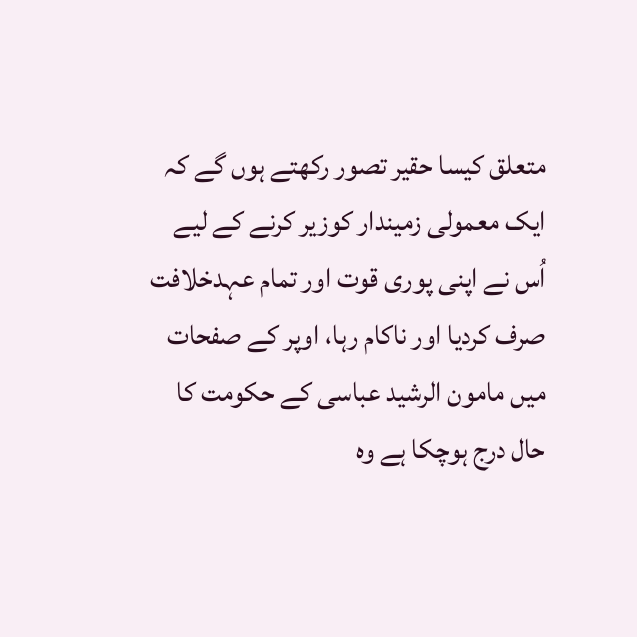متعلق کیسا حقیر تصور رکھتے ہوں گے کہ ایک معمولی زمیندار کوزیر کرنے کے لیے اُس نے اپنی پوری قوت اور تمام عہدخلافت صرف کردیا اور ناکام رہا، اوپر کے صفحات میں مامون الرشید عباسی کے حکومت کا حال درج ہوچکا ہے وہ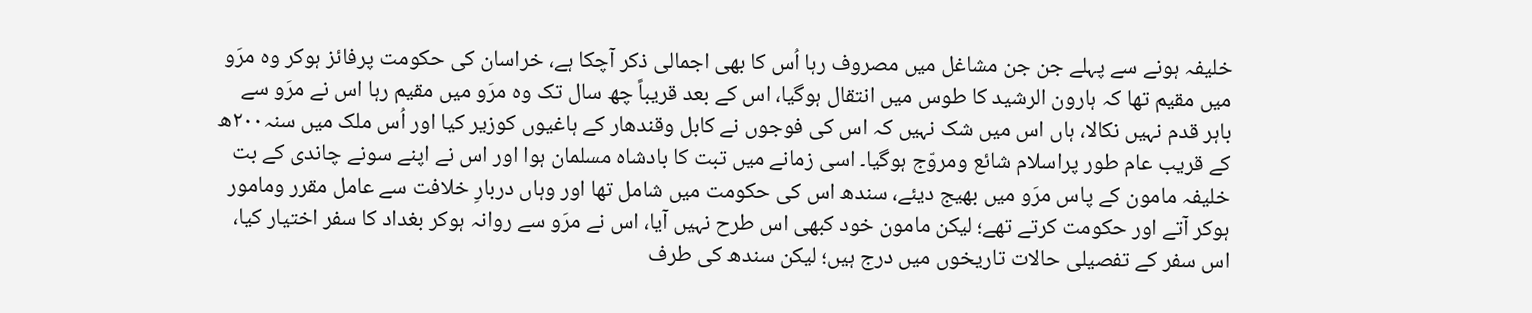خلیفہ ہونے سے پہلے جن جن مشاغل میں مصروف رہا اُس کا بھی اجمالی ذکر آچکا ہے، خراسان کی حکومت پرفائز ہوکر وہ مرَو میں مقیم تھا کہ ہارون الرشید کا طوس میں انتقال ہوگیا، اس کے بعد قریباً چھ سال تک وہ مرَو میں مقیم رہا اس نے مرَو سے باہر قدم نہیں نکالا، ہاں اس میں شک نہیں کہ اس کی فوجوں نے کابل وقندھار کے ہاغیوں کوزیر کیا اور اُس ملک میں سنہ۲۰۰ھ کے قریب عام طور پراسلام شائع ومروّج ہوگیا۔ اسی زمانے میں تبت کا بادشاہ مسلمان ہوا اور اس نے اپنے سونے چاندی کے بت خلیفہ مامون کے پاس مرَو میں بھیج دیئے، سندھ اس کی حکومت میں شامل تھا اور وہاں دربارِ خلافت سے عامل مقرر ومامور ہوکر آتے اور حکومت کرتے تھے؛ لیکن مامون خود کبھی اس طرح نہیں آیا، اس نے مرَو سے روانہ ہوکر بغداد کا سفر اختیار کیا، اس سفر کے تفصیلی حالات تاریخوں میں درج ہیں؛ لیکن سندھ کی طرف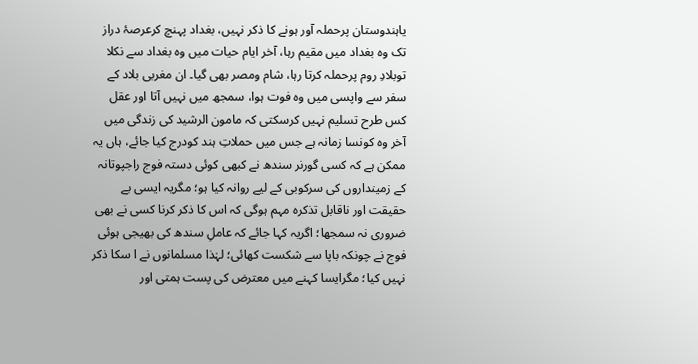یاہندوستان پرحملہ آور ہونے کا ذکر نہیں، بغداد پہنچ کرعرصۂ دراز تک وہ بغداد میں مقیم رہا، آخر ایام حیات میں وہ بغداد سے نکلا توبلادِ روم پرحملہ کرتا رہا، شام ومصر بھی گیا۔ ان مغربی بلاد کے سفر سے واپسی میں وہ فوت ہوا، سمجھ میں نہیں آتا اور عقل کس طرح تسلیم نہیں کرسکتی کہ مامون الرشید کی زندگی میں آخر وہ کونسا زمانہ ہے جس میں حملاتِ ہند کودرج کیا جائے، ہاں یہ ممکن ہے کہ کسی گورنر سندھ نے کبھی کوئی دستہ فوج راجپوتانہ کے زمینداروں کی سرکوبی کے لیے روانہ کیا ہو؛ مگریہ ایسی بے حقیقت اور ناقابل تذکرہ مہم ہوگی کہ اس کا ذکر کرنا کسی نے بھی ضروری نہ سمجھا؛ اگریہ کہا جائے کہ عاملِ سندھ کی بھیجی ہوئی فوج نے چونکہ باپا سے شکست کھائی؛ لہٰذا مسلمانوں نے ا سکا ذکر نہیں کیا؛ مگرایسا کہنے میں معترض کی پست ہمتی اور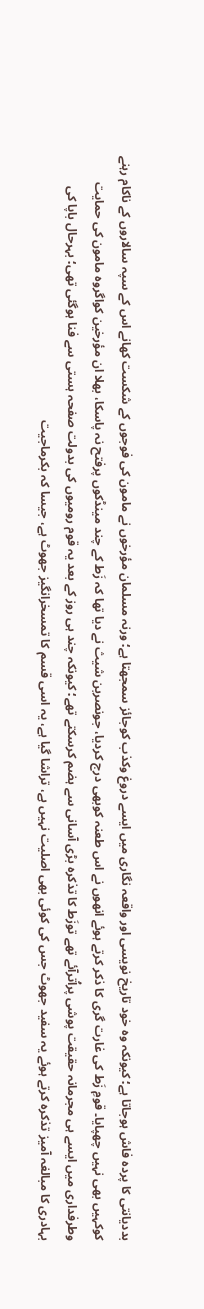بددیانتی کا پردہ فاش ہوجاتا ہے؛ کیونکہ وہ خود تاریخ نویسی اور واقعہ نگاری میں ایسے دروغ وکذب کوجائز سمجھتا ہے؛ ورنہ مسلمان مؤرخوں نے مامون کی فوجوں کے شکست کھانے اس کے سپہ سالاروں کے ناکام رہنے کوکہیں بھی نہیں چھپایا۔ قومِ زَط کی غارت گری کا ذکر کرتے ہوئے انھوں نے اس طعنہ کوبھی درج کردیا، جونصربن شیث نے دیا تھا کہ زَط کے چند مینڈکوں پرفتح نہ پاسکا، بھلا ان مؤرخین کواگروہ مامون کی حمایت وطرفداری میں ایسے ہی مجرمانہ حقیقت پوشی پراُترآئے تھے توزَط کا تذکرہ بڑی آسانی سے ہضم کرسکتے تھے؛ کیونکہ چند ہی روز کے بعد یہ قوم رومیوں کی بدولت صفحہ ہستی سے فنا ہوگئی تھی؛ بہرحال باپا کی بہادری کا مبالغہ آمیز تذکرہ کرتے ہوئے یہ سفید جھوٹ جس کی کوئی بھی اصلیت نہیں ہے، تراشا گیا ہے، یہ اسی قسم کا تمسخرانگیز جھوٹ ہے، جیسا کہ بکرماجیت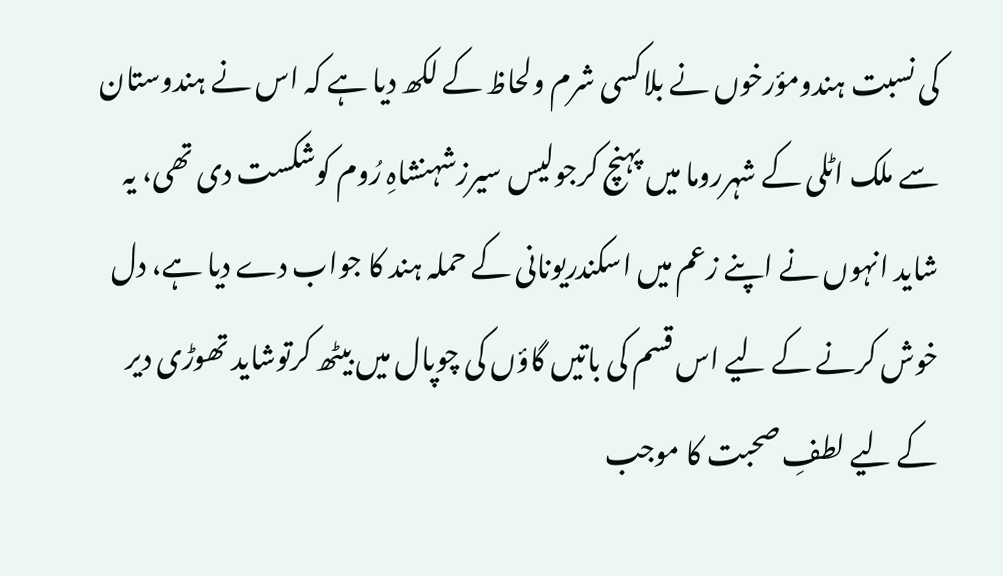کی نسبت ہندومؤرخوں نے بلاکسی شرم ولحاظ کے لکھ دیا ہے کہ اس نے ہندوستان سے ملک اٹلی کے شہرروما میں پہنچ کرجولیس سیرزشہنشاہِ رُوم کوشکست دی تھی، یہ شاید انہوں نے اپنے زعم میں اسکندریونانی کے حملہ ہند کا جواب دے دیا ہے، دل خوش کرنے کے لیے اس قسم کی باتیں گاؤں کی چوپال میں بیٹھ کرتوشاید تھوڑی دیر کے لیے لطفِ صحبت کا موجب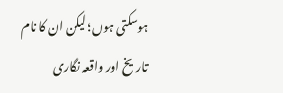ہوسکتی ہوں؛ لیکن ان کا نام تاریخ اور واقعہ نگاری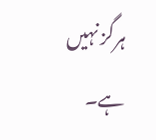ہرگز نہیں ہے۔